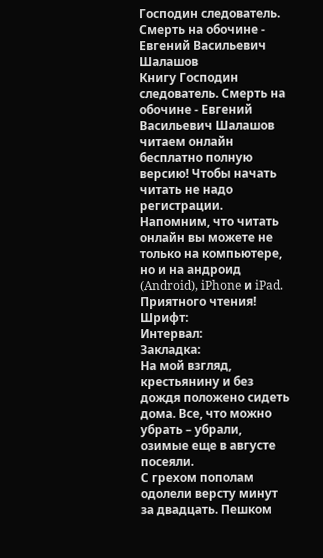Господин следователь. Смерть на обочине - Евгений Васильевич Шалашов
Книгу Господин следователь. Смерть на обочине - Евгений Васильевич Шалашов читаем онлайн бесплатно полную версию! Чтобы начать читать не надо регистрации. Напомним, что читать онлайн вы можете не только на компьютере, но и на андроид (Android), iPhone и iPad. Приятного чтения!
Шрифт:
Интервал:
Закладка:
На мой взгляд, крестьянину и без дождя положено сидеть дома. Все, что можно убрать – убрали, озимые еще в августе посеяли.
С грехом пополам одолели версту минут за двадцать. Пешком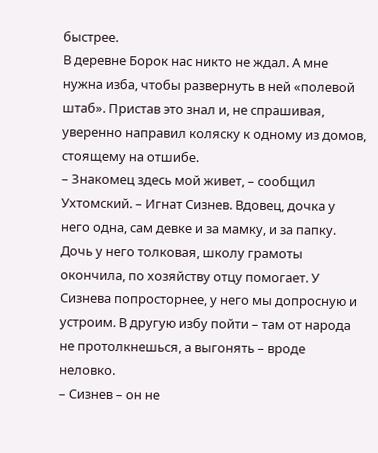быстрее.
В деревне Борок нас никто не ждал. А мне нужна изба, чтобы развернуть в ней «полевой штаб». Пристав это знал и, не спрашивая, уверенно направил коляску к одному из домов, стоящему на отшибе.
– Знакомец здесь мой живет, – сообщил Ухтомский. – Игнат Сизнев. Вдовец, дочка у него одна, сам девке и за мамку, и за папку. Дочь у него толковая, школу грамоты окончила, по хозяйству отцу помогает. У Сизнева попросторнее, у него мы допросную и устроим. В другую избу пойти – там от народа не протолкнешься, а выгонять – вроде неловко.
– Сизнев – он не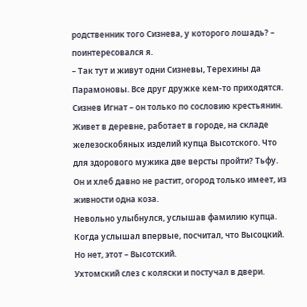родственник того Сизнева, у которого лошадь? – поинтересовался я.
– Так тут и живут одни Сизневы, Терехины да Парамоновы. Все друг дружке кем-то приходятся. Сизнев Игнат – он только по сословию крестьянин. Живет в деревне, работает в городе, на складе железоскобяных изделий купца Высотского. Что для здорового мужика две версты пройти? Тьфу. Он и хлеб давно не растит, огород только имеет, из живности одна коза.
Невольно улыбнулся, услышав фамилию купца. Когда услышал впервые, посчитал, что Высоцкий. Но нет, этот – Высотский.
Ухтомский слез с коляски и постучал в двери.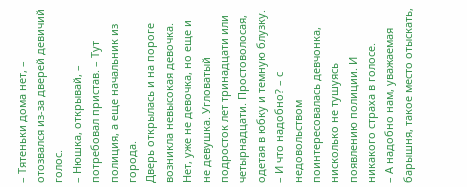– Тятеньки дома нет, – отозвался из-за дверей девичий голос.
– Нюшка, открывай, – потребовал пристав. – Тут полиция, а еще начальник из города.
Дверь открылась и на пороге возникла невысокая девочка. Нет, уже не девочка, но еще и не девушка. Угловатый подросток лет тринадцати или четырнадцати. Простоволосая, одетая в юбку и темную блузку.
– И что надобно? – с недовольством поинтересовалась девчонка, нисколько не тушуясь появлению полиции. И никакого страха в голосе.
– А надобно нам, уважаемая барышня, такое место отыскать,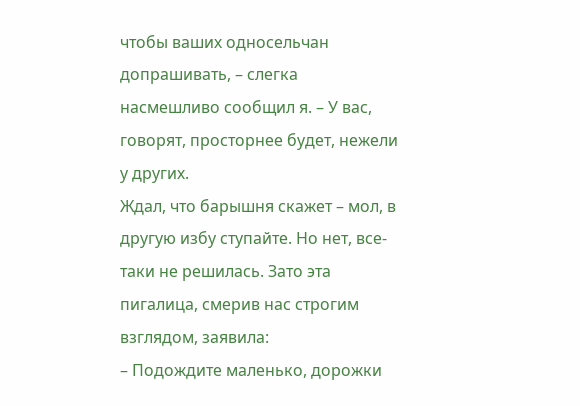чтобы ваших односельчан допрашивать, – слегка насмешливо сообщил я. – У вас, говорят, просторнее будет, нежели у других.
Ждал, что барышня скажет – мол, в другую избу ступайте. Но нет, все-таки не решилась. Зато эта пигалица, смерив нас строгим взглядом, заявила:
– Подождите маленько, дорожки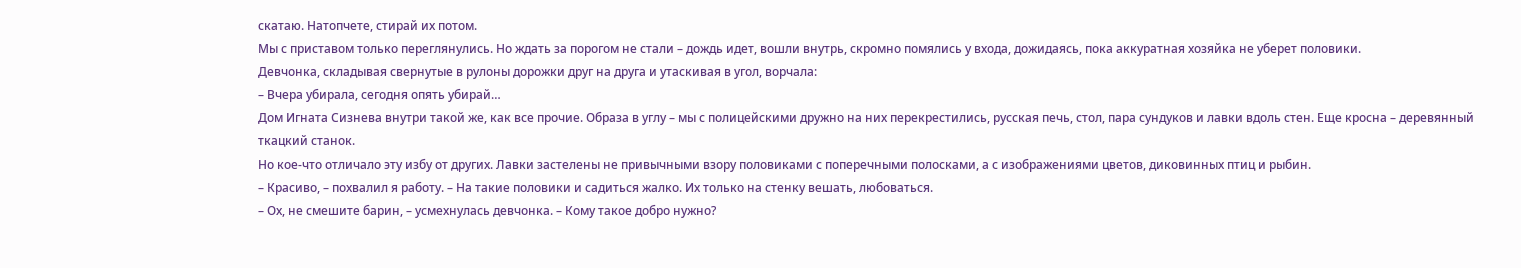скатаю. Натопчете, стирай их потом.
Мы с приставом только переглянулись. Но ждать за порогом не стали – дождь идет, вошли внутрь, скромно помялись у входа, дожидаясь, пока аккуратная хозяйка не уберет половики.
Девчонка, складывая свернутые в рулоны дорожки друг на друга и утаскивая в угол, ворчала:
– Вчера убирала, сегодня опять убирай…
Дом Игната Сизнева внутри такой же, как все прочие. Образа в углу – мы с полицейскими дружно на них перекрестились, русская печь, стол, пара сундуков и лавки вдоль стен. Еще кросна – деревянный ткацкий станок.
Но кое-что отличало эту избу от других. Лавки застелены не привычными взору половиками с поперечными полосками, а с изображениями цветов, диковинных птиц и рыбин.
– Красиво, – похвалил я работу. – На такие половики и садиться жалко. Их только на стенку вешать, любоваться.
– Ох, не смешите барин, – усмехнулась девчонка. – Кому такое добро нужно?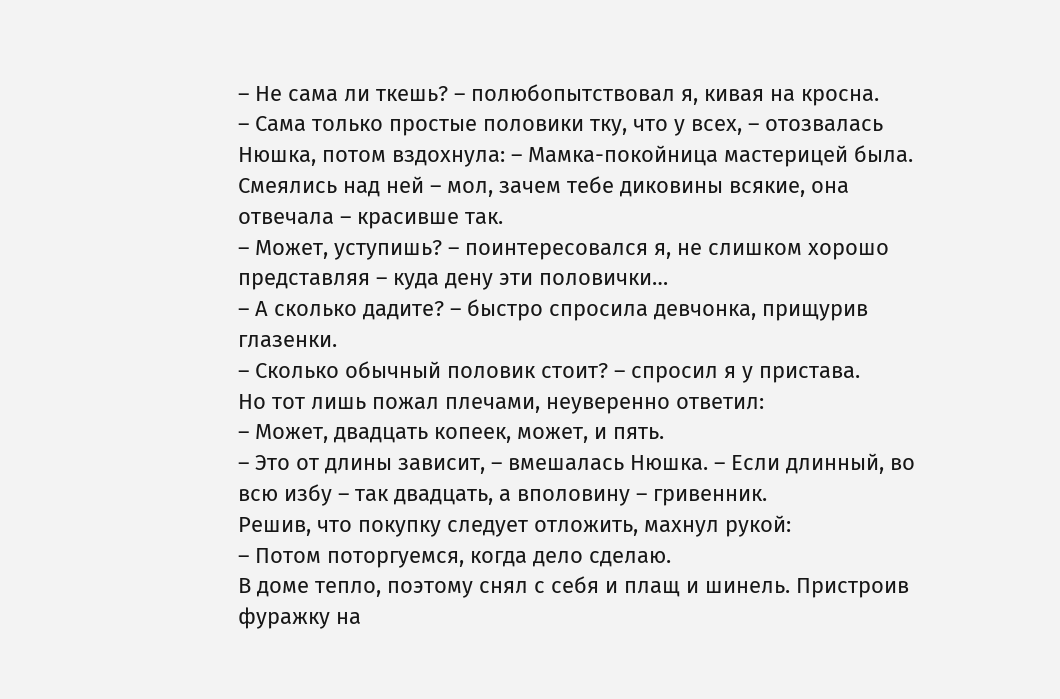– Не сама ли ткешь? – полюбопытствовал я, кивая на кросна.
– Сама только простые половики тку, что у всех, – отозвалась Нюшка, потом вздохнула: – Мамка-покойница мастерицей была. Смеялись над ней – мол, зачем тебе диковины всякие, она отвечала – красивше так.
– Может, уступишь? – поинтересовался я, не слишком хорошо представляя – куда дену эти половички…
– А сколько дадите? – быстро спросила девчонка, прищурив глазенки.
– Сколько обычный половик стоит? – спросил я у пристава.
Но тот лишь пожал плечами, неуверенно ответил:
– Может, двадцать копеек, может, и пять.
– Это от длины зависит, – вмешалась Нюшка. – Если длинный, во всю избу – так двадцать, а вполовину – гривенник.
Решив, что покупку следует отложить, махнул рукой:
– Потом поторгуемся, когда дело сделаю.
В доме тепло, поэтому снял с себя и плащ и шинель. Пристроив фуражку на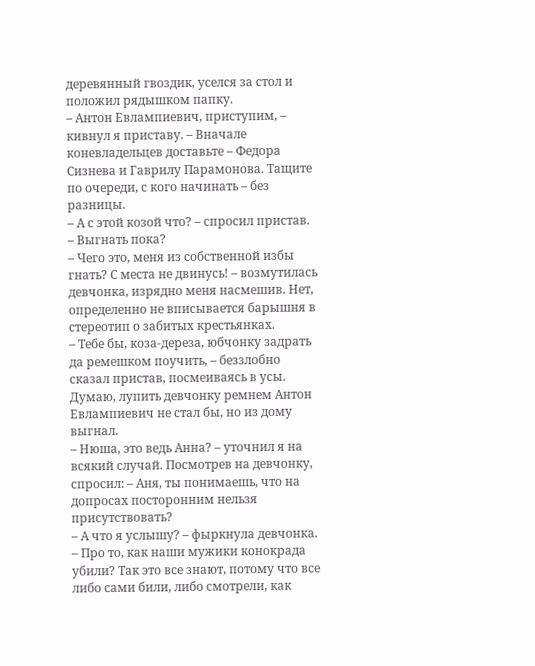деревянный гвоздик, уселся за стол и положил рядышком папку.
– Антон Евлампиевич, приступим, – кивнул я приставу. – Вначале коневладельцев доставьте – Федора Сизнева и Гаврилу Парамонова. Тащите по очереди, с кого начинать – без разницы.
– А с этой козой что? – спросил пристав. – Выгнать пока?
– Чего это, меня из собственной избы гнать? С места не двинусь! – возмутилась девчонка, изрядно меня насмешив. Нет, определенно не вписывается барышня в стереотип о забитых крестьянках.
– Тебе бы, коза-дереза, юбчонку задрать да ремешком поучить, – беззлобно сказал пристав, посмеиваясь в усы.
Думаю, лупить девчонку ремнем Антон Евлампиевич не стал бы, но из дому выгнал.
– Нюша, это ведь Анна? – уточнил я на всякий случай. Посмотрев на девчонку, спросил: – Аня, ты понимаешь, что на допросах посторонним нельзя присутствовать?
– А что я услышу? – фыркнула девчонка. – Про то, как наши мужики конокрада убили? Так это все знают, потому что все либо сами били, либо смотрели, как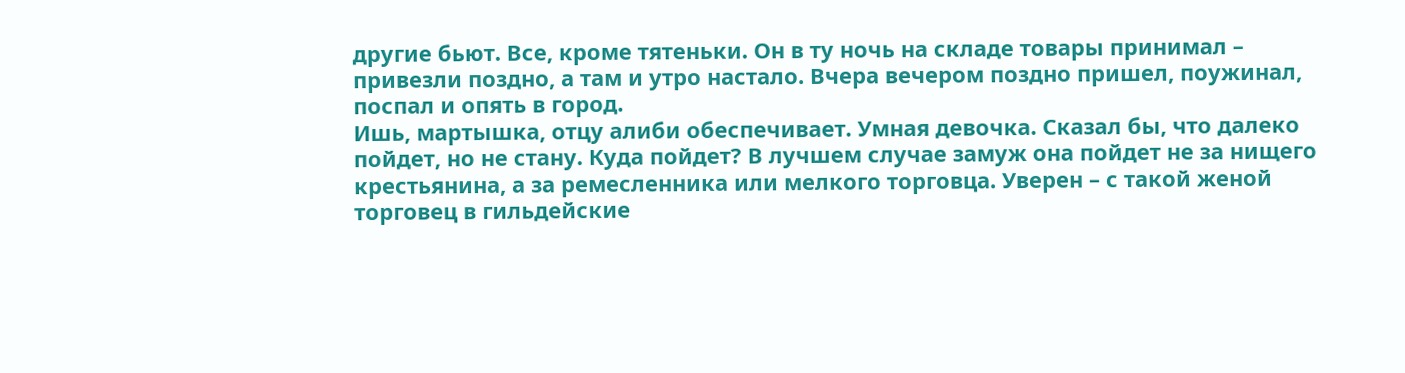другие бьют. Все, кроме тятеньки. Он в ту ночь на складе товары принимал – привезли поздно, а там и утро настало. Вчера вечером поздно пришел, поужинал, поспал и опять в город.
Ишь, мартышка, отцу алиби обеспечивает. Умная девочка. Сказал бы, что далеко пойдет, но не стану. Куда пойдет? В лучшем случае замуж она пойдет не за нищего крестьянина, а за ремесленника или мелкого торговца. Уверен – с такой женой торговец в гильдейские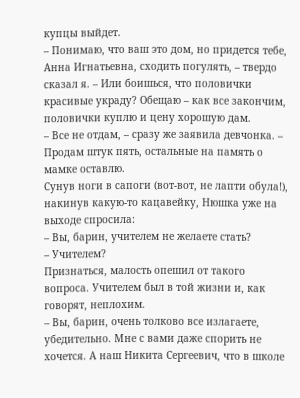купцы выйдет.
– Понимаю, что ваш это дом, но придется тебе, Анна Игнатьевна, сходить погулять, – твердо сказал я. – Или боишься, что половички красивые украду? Обещаю – как все закончим, половички куплю и цену хорошую дам.
– Все не отдам, – сразу же заявила девчонка. – Продам штук пять, остальные на память о мамке оставлю.
Сунув ноги в сапоги (вот-вот, не лапти обула!), накинув какую-то кацавейку, Нюшка уже на выходе спросила:
– Вы, барин, учителем не желаете стать?
– Учителем?
Признаться, малость опешил от такого вопроса. Учителем был в той жизни и, как говорят, неплохим.
– Вы, барин, очень толково все излагаете, убедительно. Мне с вами даже спорить не хочется. А наш Никита Сергеевич, что в школе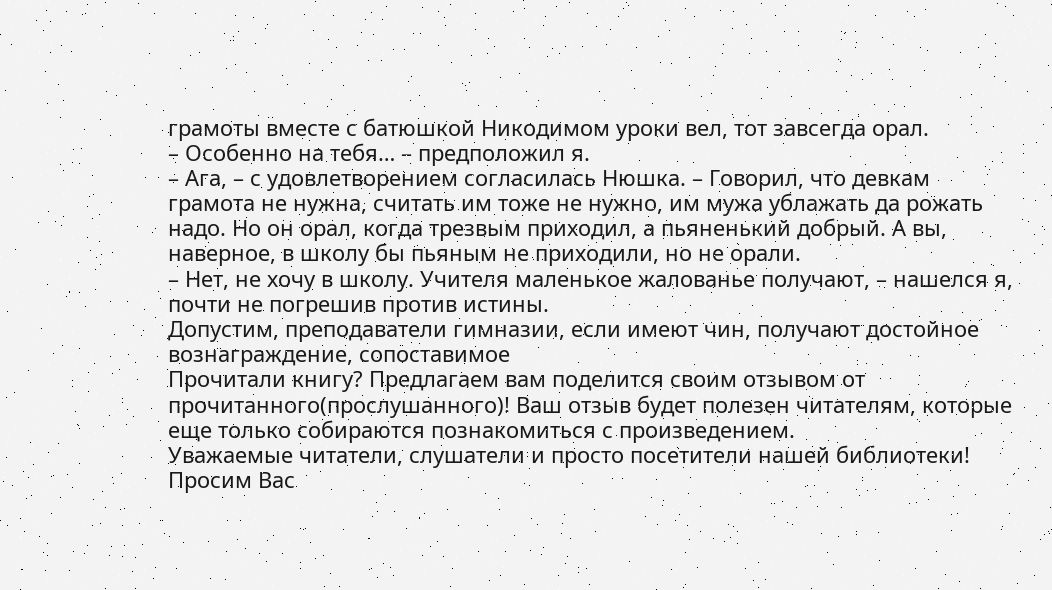грамоты вместе с батюшкой Никодимом уроки вел, тот завсегда орал.
– Особенно на тебя… – предположил я.
– Ага, – с удовлетворением согласилась Нюшка. – Говорил, что девкам грамота не нужна, считать им тоже не нужно, им мужа ублажать да рожать надо. Но он орал, когда трезвым приходил, а пьяненький добрый. А вы, наверное, в школу бы пьяным не приходили, но не орали.
– Нет, не хочу в школу. Учителя маленькое жалованье получают, – нашелся я, почти не погрешив против истины.
Допустим, преподаватели гимназии, если имеют чин, получают достойное вознаграждение, сопоставимое
Прочитали книгу? Предлагаем вам поделится своим отзывом от прочитанного(прослушанного)! Ваш отзыв будет полезен читателям, которые еще только собираются познакомиться с произведением.
Уважаемые читатели, слушатели и просто посетители нашей библиотеки! Просим Вас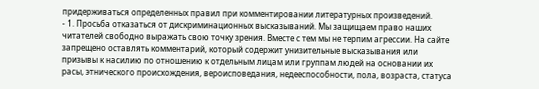придерживаться определенных правил при комментировании литературных произведений.
- 1. Просьба отказаться от дискриминационных высказываний. Мы защищаем право наших читателей свободно выражать свою точку зрения. Вместе с тем мы не терпим агрессии. На сайте запрещено оставлять комментарий, который содержит унизительные высказывания или призывы к насилию по отношению к отдельным лицам или группам людей на основании их расы, этнического происхождения, вероисповедания, недееспособности, пола, возраста, статуса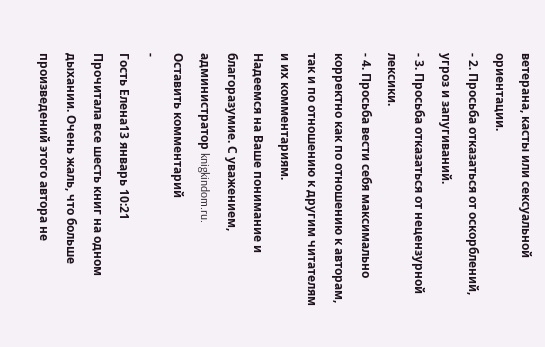ветерана, касты или сексуальной ориентации.
- 2. Просьба отказаться от оскорблений, угроз и запугиваний.
- 3. Просьба отказаться от нецензурной лексики.
- 4. Просьба вести себя максимально корректно как по отношению к авторам, так и по отношению к другим читателям и их комментариям.
Надеемся на Ваше понимание и благоразумие. С уважением, администратор knigkindom.ru.
Оставить комментарий
-
Гость Елена13 январь 10:21
Прочитала все шесть книг на одном дыхании. Очень жаль, что больше произведений этого автора не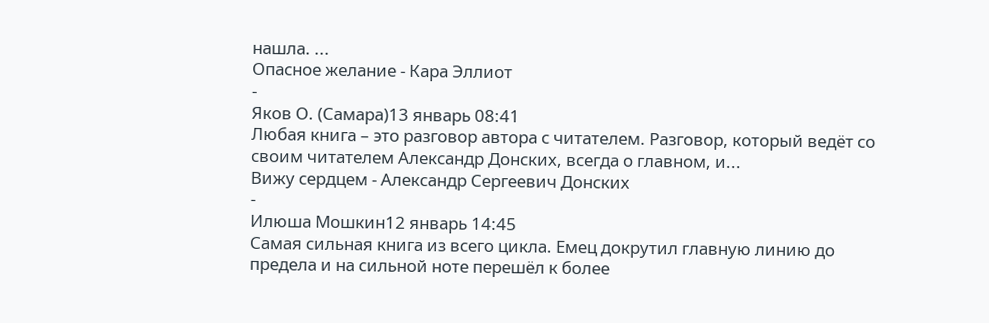нашла. ...
Опасное желание - Кара Эллиот
-
Яков О. (Самара)13 январь 08:41
Любая книга – это разговор автора с читателем. Разговор, который ведёт со своим читателем Александр Донских, всегда о главном, и...
Вижу сердцем - Александр Сергеевич Донских
-
Илюша Мошкин12 январь 14:45
Самая сильная книга из всего цикла. Емец докрутил главную линию до предела и на сильной ноте перешёл к более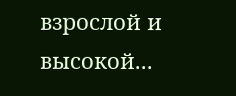взрослой и высокой...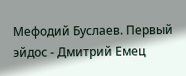Мефодий Буслаев. Первый эйдос - Дмитрий Емец